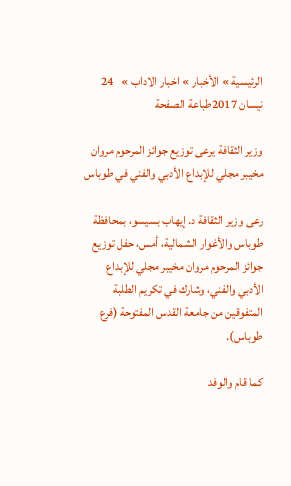الرئيسية » الأخبار » اخبار الاداب »   24 نيسان 2017طباعة الصفحة

وزير الثقافة يرعى توزيع جوائز المرحوم مروان مخيبر مجلي للإبداع الأدبي والفني في طوباس

رعى وزير الثقافة د. إيهاب بسيسو، بمحافظة طوباس والأغوار الشمالية، أمس، حفل توزيع جوائز المرحوم مروان مخيبر مجلي للإبداع الأدبي والفني، وشارك في تكريم الطلبة المتفوقين من جامعة القدس المفتوحة (فرع طوباس).

كما قام والوفد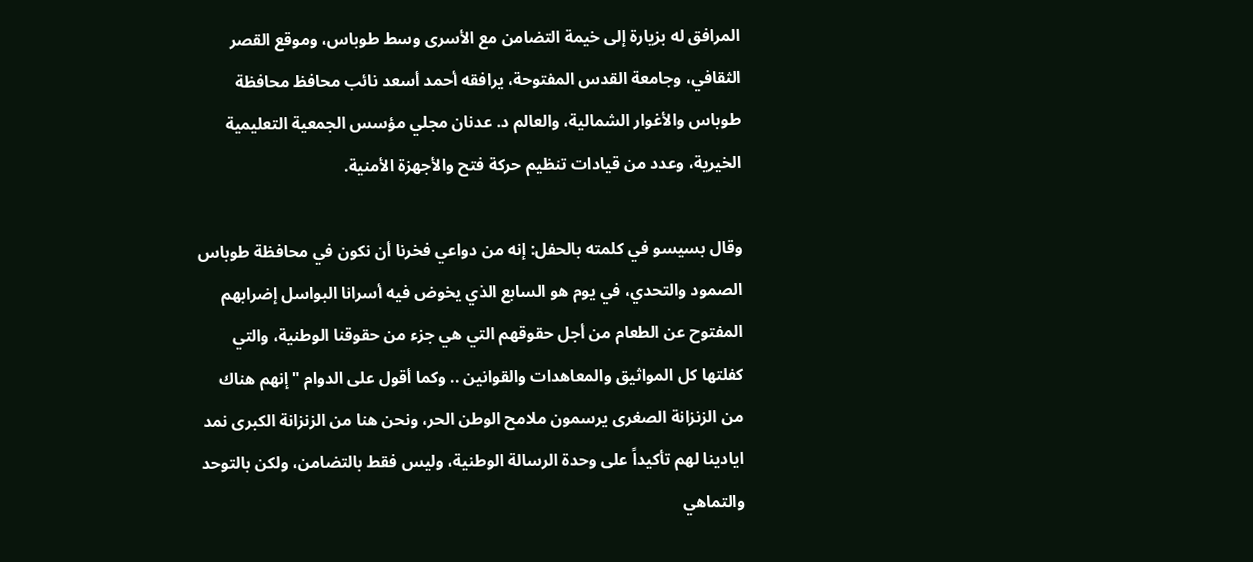المرافق له بزيارة إلى خيمة التضامن مع الأسرى وسط طوباس، وموقع القصر الثقافي، وجامعة القدس المفتوحة، يرافقه أحمد أسعد نائب محافظ محافظة طوباس والأغوار الشمالية، والعالم د. عدنان مجلي مؤسس الجمعية التعليمية الخيرية، وعدد من قيادات تنظيم حركة فتح والأجهزة الأمنية.

وقال بسيسو في كلمته بالحفل: إنه من دواعي فخرنا أن نكون في محافظة طوباس الصمود والتحدي، في يوم هو السابع الذي يخوض فيه أسرانا البواسل إضرابهم المفتوح عن الطعام من أجل حقوقهم التي هي جزء من حقوقنا الوطنية، والتي كفلتها كل المواثيق والمعاهدات والقوانين .. وكما أقول على الدوام "إنهم هناك من الزنزانة الصغرى يرسمون ملامح الوطن الحر، ونحن هنا من الزنزانة الكبرى نمد ايادينا لهم تأكيداً على وحدة الرسالة الوطنية، وليس فقط بالتضامن، ولكن بالتوحد والتماهي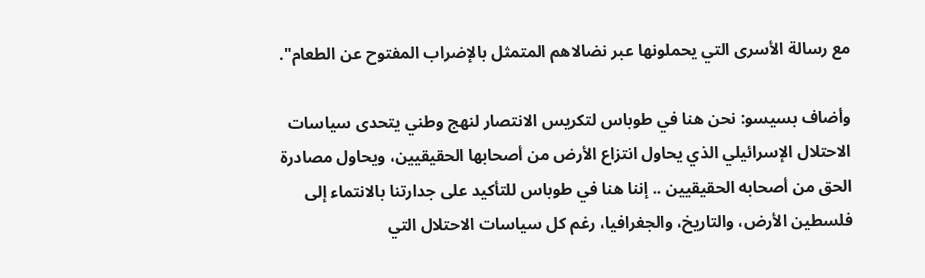مع رسالة الأسرى التي يحملونها عبر نضالاهم المتمثل بالإضراب المفتوح عن الطعام".

وأضاف بسيسو: نحن هنا في طوباس لتكريس الانتصار لنهج وطني يتحدى سياسات الاحتلال الإسرائيلي الذي يحاول انتزاع الأرض من أصحابها الحقيقيين، ويحاول مصادرة الحق من أصحابه الحقيقيين .. إننا هنا في طوباس للتأكيد على جدارتنا بالانتماء إلى فلسطين الأرض، والتاريخ، والجغرافيا، رغم كل سياسات الاحتلال التي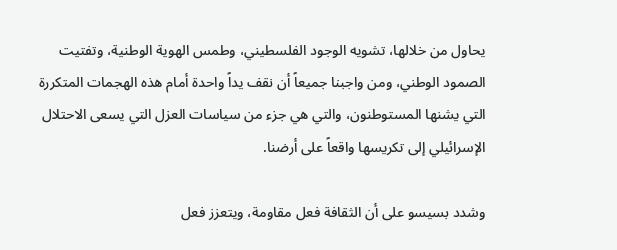يحاول من خلالها، تشويه الوجود الفلسطيني، وطمس الهوية الوطنية، وتفتيت الصمود الوطني، ومن واجبنا جميعاً أن نقف يداً واحدة أمام هذه الهجمات المتكررة التي يشنها المستوطنون، والتي هي جزء من سياسات العزل التي يسعى الاحتلال الإسرائيلي إلى تكريسها واقعاً على أرضنا.

وشدد بسيسو على أن الثقافة فعل مقاومة، ويتعزز فعل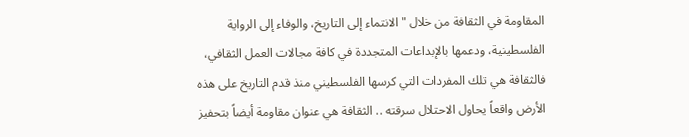المقاومة في الثقافة من خلال "الانتماء إلى التاريخ، والوفاء إلى الرواية الفلسطينية، ودعمها بالإبداعات المتجددة في كافة مجالات العمل الثقافي، فالثقافة هي تلك المفردات التي كرسها الفلسطيني منذ قدم التاريخ على هذه الأرض واقعاً يحاول الاحتلال سرقته .. الثقافة هي عنوان مقاومة أيضاً بتحفيز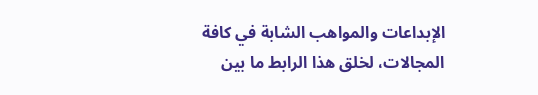الإبداعات والمواهب الشابة في كافة المجالات، لخلق هذا الرابط ما بين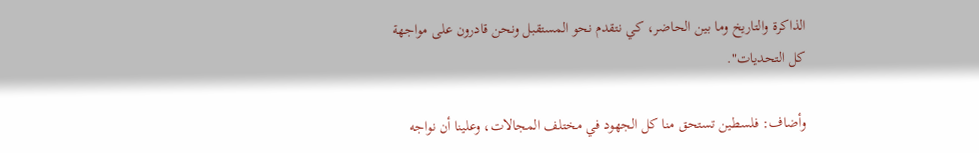الذاكرة والتاريخ وما بين الحاضر، كي نتقدم نحو المستقبل ونحن قادرون على مواجهة كل التحديات".

وأضاف: فلسطين تستحق منا كل الجهود في مختلف المجالات، وعلينا أن نواجه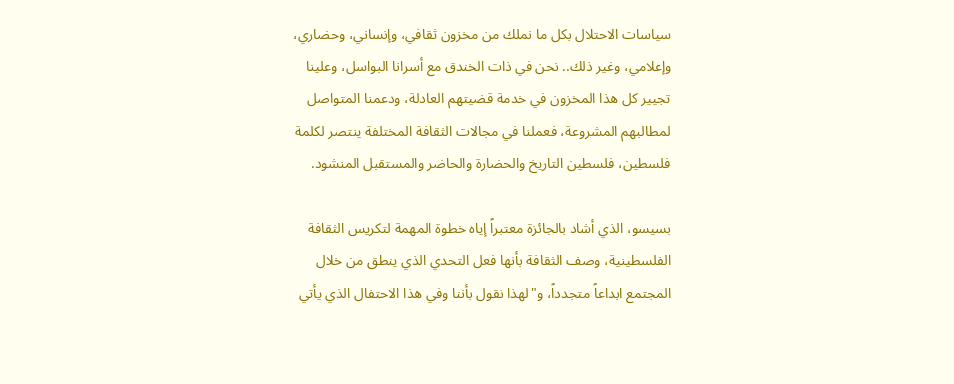سياسات الاحتلال بكل ما نملك من مخزون ثقافي، وإنساني، وحضاري، وإعلامي، وغير ذلك.. نحن في ذات الخندق مع أسرانا البواسل، وعلينا تجيير كل هذا المخزون في خدمة قضيتهم العادلة، ودعمنا المتواصل لمطالبهم المشروعة، فعملنا في مجالات الثقافة المختلفة ينتصر لكلمة فلسطين، فلسطين التاريخ والحضارة والحاضر والمستقبل المنشود.

بسيسو، الذي أشاد بالجائزة معتبراً إياه خطوة المهمة لتكريس الثقافة الفلسطينية، وصف الثقافة بأنها فعل التحدي الذي ينطق من خلال المجتمع ابداعاً متجدداً، و"لهذا نقول بأننا وفي هذا الاحتفال الذي يأتي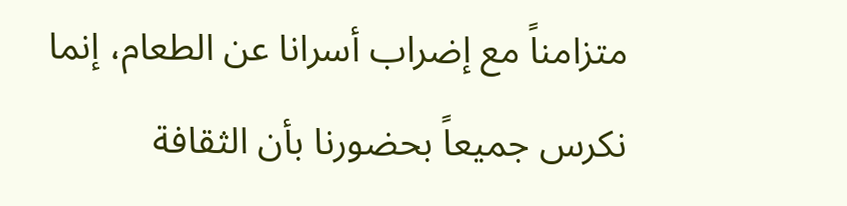متزامناً مع إضراب أسرانا عن الطعام، إنما نكرس جميعاً بحضورنا بأن الثقافة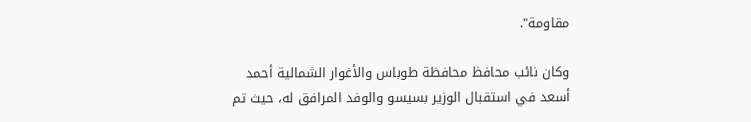مقاومة".

وكان نائب محافظ محافظة طوباس والأغوار الشمالية أحمد أسعد في استقبال الوزير بسيسو والوفد المرافق له، حيث تم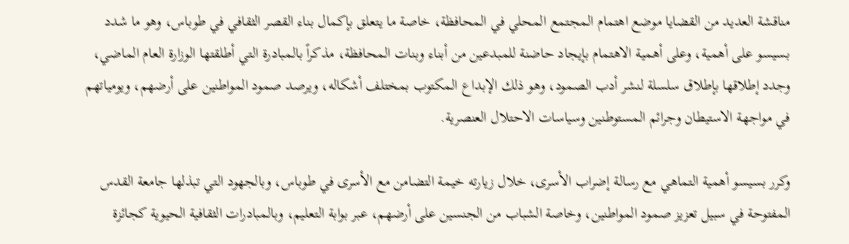مناقشة العديد من القضايا موضع اهتمام المجتمع المحلي في المحافظة، خاصة ما يتعلق بإكمال بناء القصر الثقافي في طوباس، وهو ما شدد بسيسو على أهمية، وعلى أهمية الاهتمام بإيجاد حاضنة للمبدعين من أبناء وبنات المحافظة، مذكراً بالمبادرة التي أطلقتها الوزارة العام الماضي، وجدد إطلاقها بإطلاق سلسلة لنشر أدب الصمود، وهو ذلك الإبداع المكتوب بمختلف أشكاله، ويرصد صمود المواطنين على أرضهم، ويومياتهم في مواجهة الاستيطان وجرائم المستوطنين وسياسات الاحتلال العنصرية.

وكرر بسيسو أهمية التماهي مع رسالة إضراب الأسرى، خلال زيارته خيمة التضامن مع الأسرى في طوباس، وبالجهود التي تبذلها جامعة القدس المفتوحة في سبيل تعزيز صمود المواطنين، وخاصة الشباب من الجنسين على أرضهم، عبر بوابة التعليم، وبالمبادرات الثقافية الحيوية كجائزة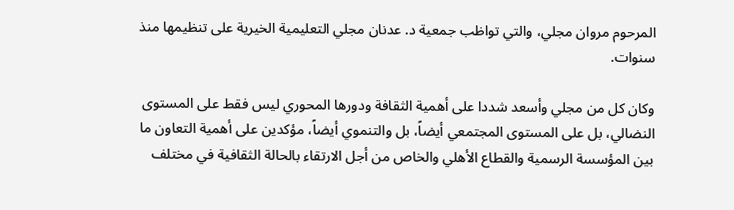المرحوم مروان مجلي، والتي تواظب جمعية د. عدنان مجلي التعليمية الخيرية على تنظيمها منذ سنوات.

وكان كل من مجلي وأسعد شددا على أهمية الثقافة ودورها المحوري ليس فقط على المستوى النضالي، بل على المستوى المجتمعي أيضاً، بل والتنموي أيضاً، مؤكدين على أهمية التعاون ما بين المؤسسة الرسمية والقطاع الأهلي والخاص من أجل الارتقاء بالحالة الثقافية في مختلف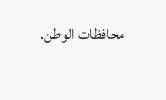محافظات الوطن.